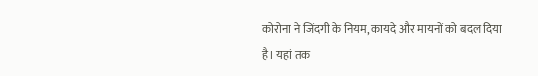कोरोना ने जिंदगी के नियम, कायदे और मायनों को बदल दिया है। यहां तक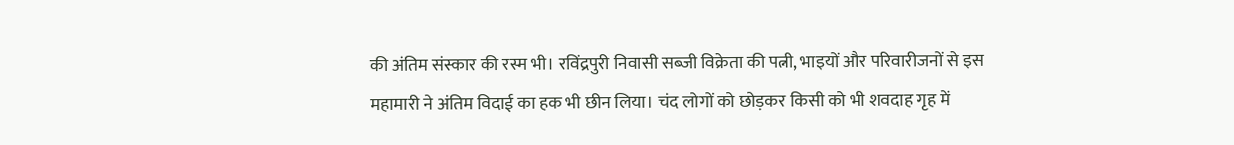की अंतिम संस्कार की रस्म भी। रविंद्रपुरी निवासी सब्जी विक्रेता की पत्नी, भाइयों और परिवारीजनों से इस महामारी ने अंतिम विदाई का हक भी छीन लिया। चंद लोगों को छोड़कर किसी को भी शवदाह गृह में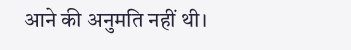आने की अनुमति नहीं थी।